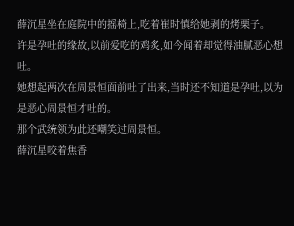薛沉星坐在庭院中的摇椅上,吃着崔时慎给她剥的烤栗子。
许是孕吐的缘故,以前爱吃的鸡炙,如今闻着却觉得油腻恶心想吐。
她想起两次在周景恒面前吐了出来,当时还不知道是孕吐,以为是恶心周景恒才吐的。
那个武统领为此还嘲笑过周景恒。
薛沉星咬着焦香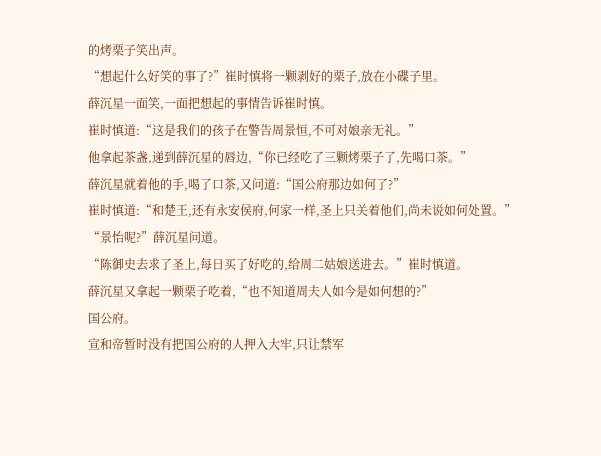的烤栗子笑出声。
“想起什么好笑的事了?”崔时慎将一颗剥好的栗子,放在小碟子里。
薛沉星一面笑,一面把想起的事情告诉崔时慎。
崔时慎道:“这是我们的孩子在警告周景恒,不可对娘亲无礼。”
他拿起茶盏,递到薛沉星的唇边,“你已经吃了三颗烤栗子了,先喝口茶。”
薛沉星就着他的手,喝了口茶,又问道:“国公府那边如何了?”
崔时慎道:“和楚王,还有永安侯府,何家一样,圣上只关着他们,尚未说如何处置。”
“景怡呢?”薛沉星问道。
“陈御史去求了圣上,每日买了好吃的,给周二姑娘送进去。”崔时慎道。
薛沉星又拿起一颗栗子吃着,“也不知道周夫人如今是如何想的?”
国公府。
宣和帝暂时没有把国公府的人押入大牢,只让禁军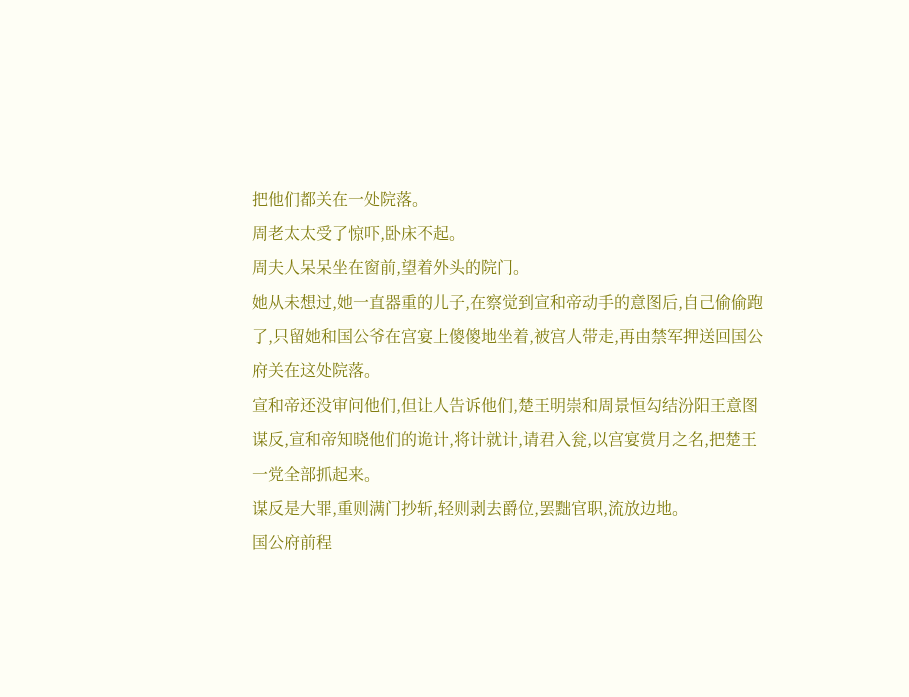把他们都关在一处院落。
周老太太受了惊吓,卧床不起。
周夫人呆呆坐在窗前,望着外头的院门。
她从未想过,她一直器重的儿子,在察觉到宣和帝动手的意图后,自己偷偷跑了,只留她和国公爷在宫宴上傻傻地坐着,被宫人带走,再由禁军押送回国公府关在这处院落。
宣和帝还没审问他们,但让人告诉他们,楚王明崇和周景恒勾结汾阳王意图谋反,宣和帝知晓他们的诡计,将计就计,请君入瓮,以宫宴赏月之名,把楚王一党全部抓起来。
谋反是大罪,重则满门抄斩,轻则剥去爵位,罢黜官职,流放边地。
国公府前程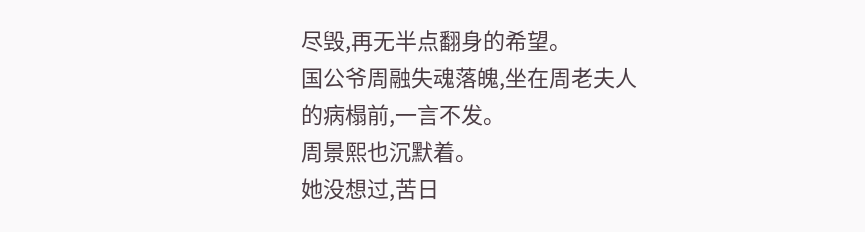尽毁,再无半点翻身的希望。
国公爷周融失魂落魄,坐在周老夫人的病榻前,一言不发。
周景熙也沉默着。
她没想过,苦日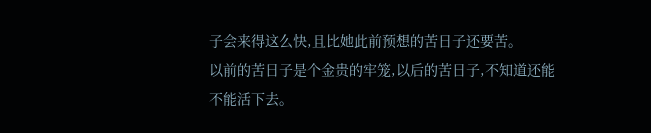子会来得这么快,且比她此前预想的苦日子还要苦。
以前的苦日子是个金贵的牢笼,以后的苦日子,不知道还能不能活下去。